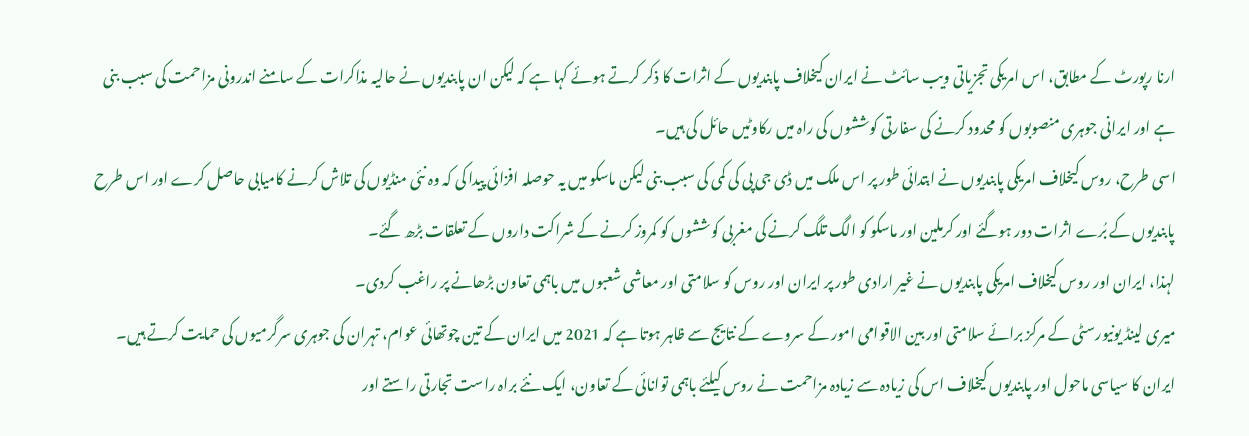ارنا رپورٹ کے مطابق، اس امریکی تجزیاتی ویب سائٹ نے ایران کیخلاف پابندیوں کے اثرات کا ذکر کرتے ہوئے کہا ہے کہ لیکن ان پابندیوں نے حالیہ مذاکرات کے سامنے اندرونی مزاحمت کی سبب بنی ہے اور ایرانی جوہری منصوبوں کو محدود کرنے کی سفارتی کوششوں کی راہ میں رکاوٹیں حائل کی ہیں۔
اسی طرح، روس کیخلاف امریکی پابندیوں نے ابتدائی طور پر اس ملک میں ڈی جی پی کی کمی کی سبب بنی لیکن ماسکو میں یہ حوصلہ افزائی پیدا کی کہ وہ نئی منڈیوں کی تلاش کرنے کامیابی حاصل کرے اور اس طرح پابندیوں کے بُرے اثرات دور ہوگئے اور کرملین اور ماسکو کو الگ تلگ کرنے کی مغربی کوششوں کو کمروز کرنے کے شراکت داروں کے تعلقات بڑھ گئے۔
لہذا، ایران اور روس کیخلاف امریکی پابندیوں نے غیر ارادی طور پر ایران اور روس کو سلامتی اور معاشی شعبوں میں باہمی تعاون بڑھانے پر راغب کردی۔
میری لینڈ یونیورسٹی کے مرکز برائے سلامتی اور بین الاقوامی امور کے سروے کے نتایج سے ظاہر ہوتا ہے کہ 2021 میں ایران کے تین چوتھائی عوام، تہران کی جوہری سرگرمیوں کی حمایت کرتے ہیں۔
ایران کا سیاسی ماحول اور پابندیوں کیخلاف اس کی زیادہ سے زیادہ مزاحمت نے روس کیلئے باہمی توانائی کے تعاون، ایک نئے براہ راست تجارتی راستے اور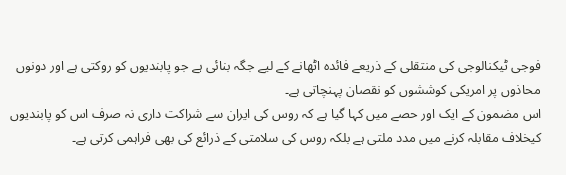فوجی ٹیکنالوجی کی منتقلی کے ذریعے فائدہ اٹھانے کے لیے جگہ بنائی ہے جو پابندیوں کو روکتی ہے اور دونوں محاذوں پر امریکی کوششوں کو نقصان پہنچاتی ہے۔
اس مضمون کے ایک اور حصے میں کہا گیا ہے کہ روس کی ایران سے شراکت داری نہ صرف اس کو پابندیوں کیخلاف مقابلہ کرنے میں مدد ملتی ہے بلکہ روس کی سلامتی کے ذرائع کی بھی فراہمی کرتی ہے۔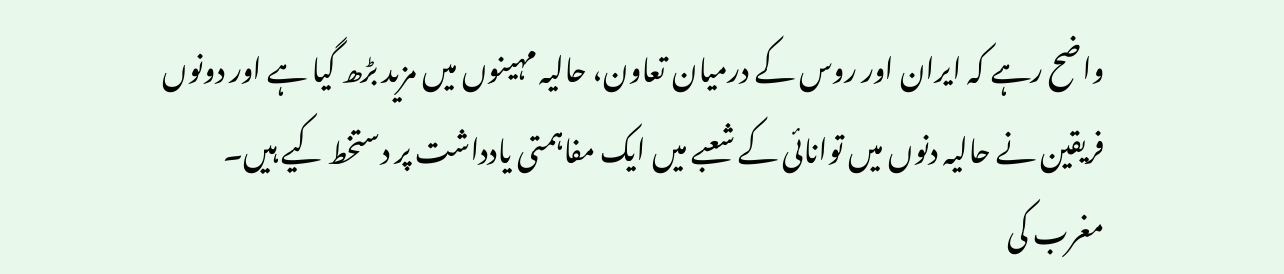واضح رہے کہ ایران اور روس کے درمیان تعاون، حالیہ مہینوں میں مزید بڑھ گیا ہے اور دونوں فریقین نے حالیہ دنوں میں توانائی کے شعبے میں ایک مفاہمتی یادداشت پر دستخط کیے ہیں۔
مغرب کی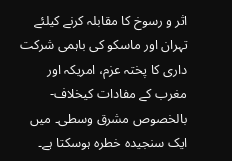اثر و رسوخ کا مقابلہ کرنے کیلئے تہران اور ماسکو کی باہمی شرکت داری کا پختہ عزم، امریکہ اور مغرب کے مفادات کیخلاف- بالخصوص مشرق وسطی۔ میں ایک سنجیدہ خطرہ ہوسکتا ہے۔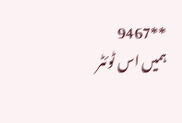**9467
ہمیں اس ٹوئٹر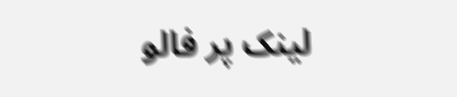لینک پر فالو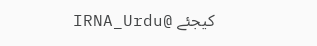کیجئے @IRNA_Urdu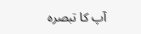آپ کا تبصرہ